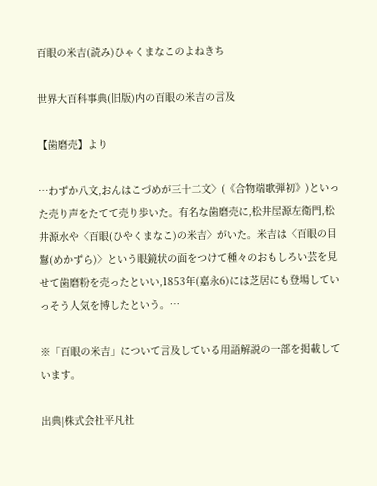百眼の米吉(読み)ひゃくまなこのよねきち

世界大百科事典(旧版)内の百眼の米吉の言及

【歯磨売】より

…わずか八文,おんはこづめが三十二文〉(《合物端歌弾初》)といった売り声をたてて売り歩いた。有名な歯磨売に,松井屋源左衛門,松井源水や〈百眼(ひやくまなこ)の米吉〉がいた。米吉は〈百眼の目鬘(めかずら)〉という眼鏡状の面をつけて種々のおもしろい芸を見せて歯磨粉を売ったといい,1853年(嘉永6)には芝居にも登場していっそう人気を博したという。…

※「百眼の米吉」について言及している用語解説の一部を掲載しています。

出典|株式会社平凡社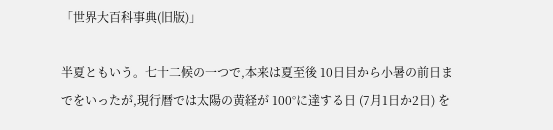「世界大百科事典(旧版)」

半夏ともいう。七十二候の一つで,本来は夏至後 10日目から小暑の前日までをいったが,現行暦では太陽の黄経が 100°に達する日 (7月1日か2日) を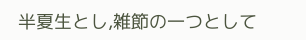半夏生とし,雑節の一つとして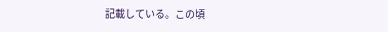記載している。この頃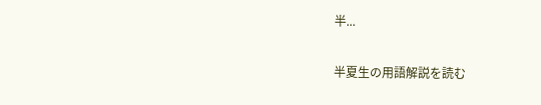半...

半夏生の用語解説を読む